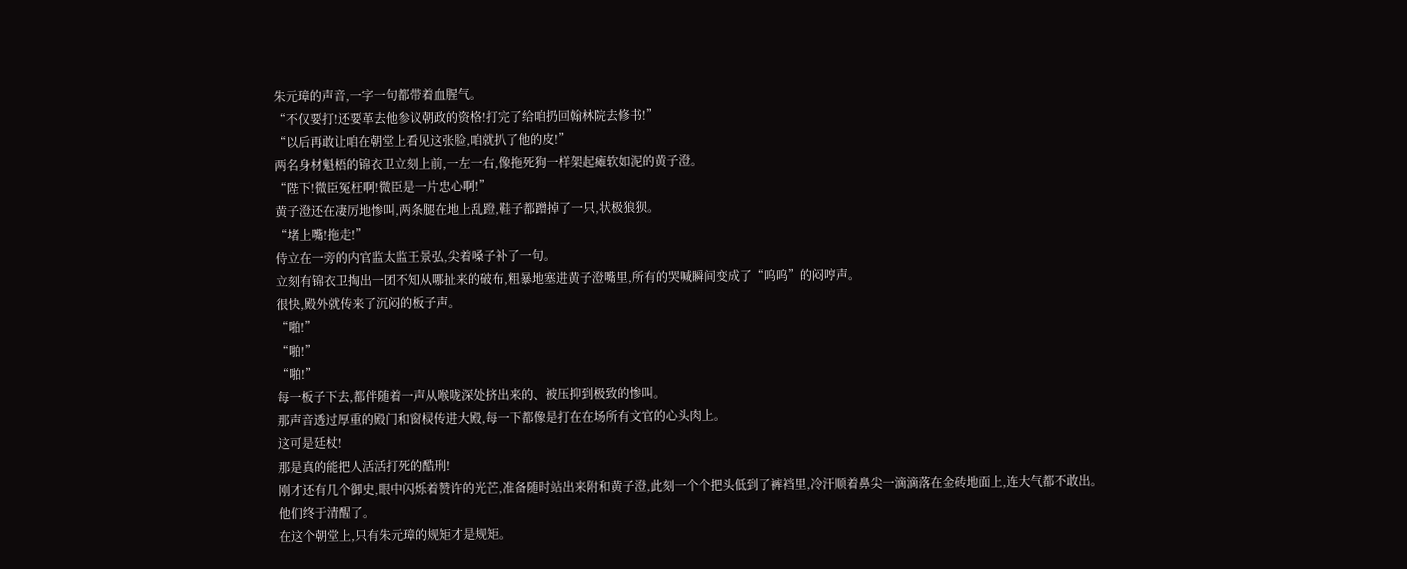朱元璋的声音,一字一句都带着血腥气。
“不仅要打!还要革去他参议朝政的资格!打完了给咱扔回翰林院去修书!”
“以后再敢让咱在朝堂上看见这张脸,咱就扒了他的皮!”
两名身材魁梧的锦衣卫立刻上前,一左一右,像拖死狗一样架起瘫软如泥的黄子澄。
“陛下!微臣冤枉啊!微臣是一片忠心啊!”
黄子澄还在凄厉地惨叫,两条腿在地上乱蹬,鞋子都蹭掉了一只,状极狼狈。
“堵上嘴!拖走!”
侍立在一旁的内官监太监王景弘,尖着嗓子补了一句。
立刻有锦衣卫掏出一团不知从哪扯来的破布,粗暴地塞进黄子澄嘴里,所有的哭喊瞬间变成了“呜呜”的闷哼声。
很快,殿外就传来了沉闷的板子声。
“啪!”
“啪!”
“啪!”
每一板子下去,都伴随着一声从喉咙深处挤出来的、被压抑到极致的惨叫。
那声音透过厚重的殿门和窗棂传进大殿,每一下都像是打在在场所有文官的心头肉上。
这可是廷杖!
那是真的能把人活活打死的酷刑!
刚才还有几个御史,眼中闪烁着赞许的光芒,准备随时站出来附和黄子澄,此刻一个个把头低到了裤裆里,冷汗顺着鼻尖一滴滴落在金砖地面上,连大气都不敢出。
他们终于清醒了。
在这个朝堂上,只有朱元璋的规矩才是规矩。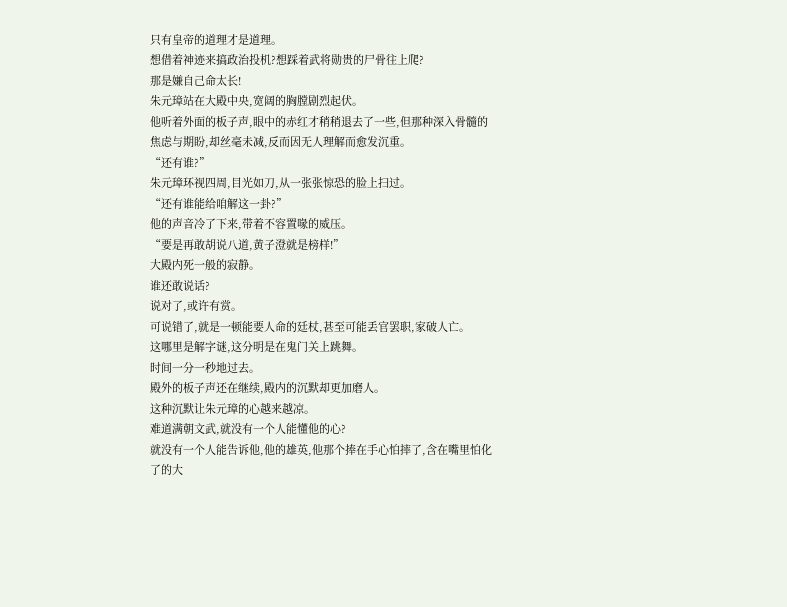只有皇帝的道理才是道理。
想借着神迹来搞政治投机?想踩着武将勋贵的尸骨往上爬?
那是嫌自己命太长!
朱元璋站在大殿中央,宽阔的胸膛剧烈起伏。
他听着外面的板子声,眼中的赤红才稍稍退去了一些,但那种深入骨髓的焦虑与期盼,却丝毫未减,反而因无人理解而愈发沉重。
“还有谁?”
朱元璋环视四周,目光如刀,从一张张惊恐的脸上扫过。
“还有谁能给咱解这一卦?”
他的声音冷了下来,带着不容置喙的威压。
“要是再敢胡说八道,黄子澄就是榜样!”
大殿内死一般的寂静。
谁还敢说话?
说对了,或许有赏。
可说错了,就是一顿能要人命的廷杖,甚至可能丢官罢职,家破人亡。
这哪里是解字谜,这分明是在鬼门关上跳舞。
时间一分一秒地过去。
殿外的板子声还在继续,殿内的沉默却更加磨人。
这种沉默让朱元璋的心越来越凉。
难道满朝文武,就没有一个人能懂他的心?
就没有一个人能告诉他,他的雄英,他那个捧在手心怕摔了,含在嘴里怕化了的大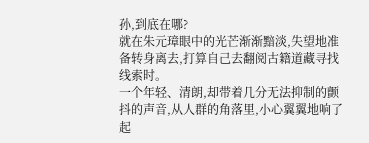孙,到底在哪?
就在朱元璋眼中的光芒渐渐黯淡,失望地准备转身离去,打算自己去翻阅古籍道藏寻找线索时。
一个年轻、清朗,却带着几分无法抑制的颤抖的声音,从人群的角落里,小心翼翼地响了起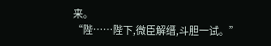来。
“陛……陛下,微臣解缙,斗胆一试。”